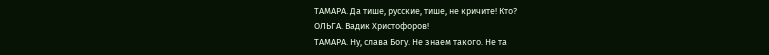ТАМАРА. Да тише, русские, тише, не кричите! Кто?
ОЛЬГА. Вадик Христофоров!
ТАМАРА. Ну, слава Богу. Не знаем такого. Не та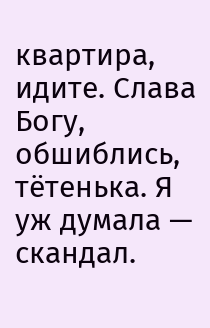квартира, идите. Слава Богу, обшиблись, тётенька. Я уж думала — скандал.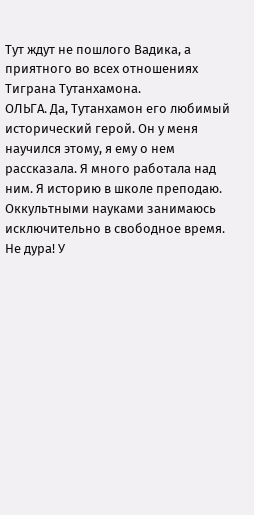Тут ждут не пошлого Вадика, а приятного во всех отношениях Тиграна Тутанхамона.
ОЛЬГА. Да, Тутанхамон его любимый исторический герой. Он у меня научился этому, я ему о нем рассказала. Я много работала над ним. Я историю в школе преподаю. Оккультными науками занимаюсь исключительно в свободное время. Не дура! У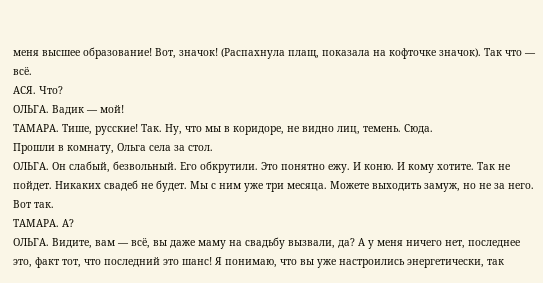меня высшее образование! Вот, значок! (Распахнула плащ, показала на кофточке значок). Так что — всё.
АСЯ. Что?
ОЛЬГА. Вадик — мой!
ТАМАРА. Тише, русские! Так. Ну, что мы в коридоре, не видно лиц, темень. Сюда.
Прошли в комнату, Ольга села за стол.
ОЛЬГА. Он слабый, безвольный. Его обкрутили. Это понятно ежу. И коню. И кому хотите. Так не пойдет. Никаких свадеб не будет. Мы с ним уже три месяца. Можете выходить замуж, но не за него. Вот так.
ТАМАРА. А?
ОЛЬГА. Видите, вам — всё, вы даже маму на свадьбу вызвали, да? А у меня ничего нет, последнее это, факт тот, что последний это шанс! Я понимаю, что вы уже настроились энергетически, так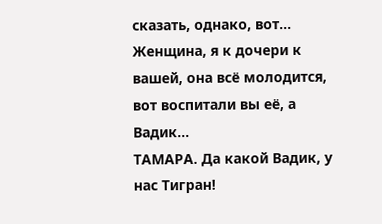сказать, однако, вот… Женщина, я к дочери к вашей, она всё молодится, вот воспитали вы её, а Вадик…
ТАМАРА. Да какой Вадик, у нас Тигран!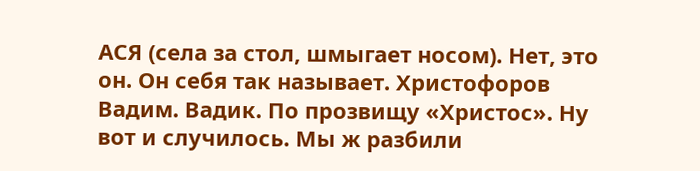АСЯ (села за стол, шмыгает носом). Нет, это он. Он себя так называет. Христофоров Вадим. Вадик. По прозвищу «Христос». Ну вот и случилось. Мы ж разбили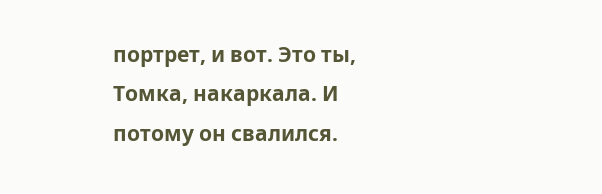портрет, и вот. Это ты, Томка, накаркала. И потому он свалился.